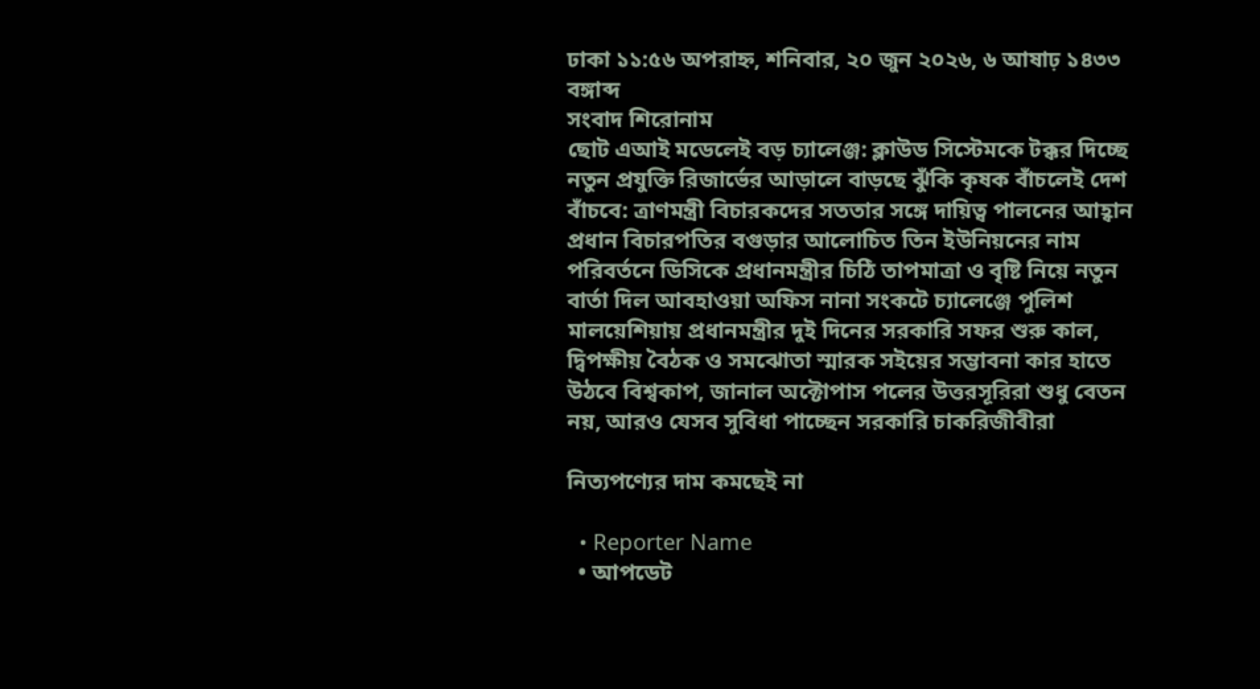ঢাকা ১১:৫৬ অপরাহ্ন, শনিবার, ২০ জুন ২০২৬, ৬ আষাঢ় ১৪৩৩ বঙ্গাব্দ
সংবাদ শিরোনাম
ছোট এআই মডেলেই বড় চ্যালেঞ্জ: ক্লাউড সিস্টেমকে টক্কর দিচ্ছে নতুন প্রযুক্তি রিজার্ভের আড়ালে বাড়ছে ঝুঁকি কৃষক বাঁচলেই দেশ বাঁচবে: ত্রাণমন্ত্রী বিচারকদের সততার সঙ্গে দায়িত্ব পালনের আহ্বান প্রধান বিচারপতির বগুড়ার আলোচিত তিন ইউনিয়নের নাম পরিবর্তনে ডিসিকে প্রধানমন্ত্রীর চিঠি তাপমাত্রা ও বৃষ্টি নিয়ে নতুন বার্তা দিল আবহাওয়া অফিস নানা সংকটে চ্যালেঞ্জে পুলিশ মালয়েশিয়ায় প্রধানমন্ত্রীর দুই দিনের সরকারি সফর শুরু কাল, দ্বিপক্ষীয় বৈঠক ও সমঝোতা স্মারক সইয়ের সম্ভাবনা কার হাতে উঠবে বিশ্বকাপ, জানাল অক্টোপাস পলের উত্তরসূরিরা শুধু বেতন নয়, আরও যেসব সুবিধা পাচ্ছেন সরকারি চাকরিজীবীরা

নিত্যপণ্যের দাম কমছেই না

  • Reporter Name
  • আপডেট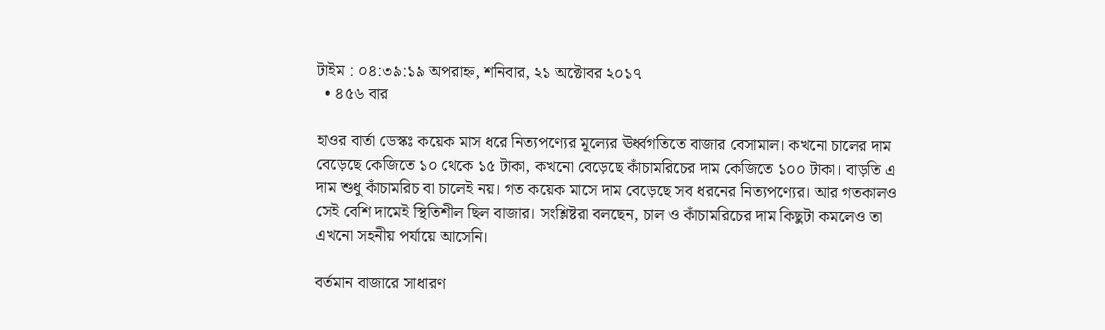টাইম : ০৪:৩৯:১৯ অপরাহ্ন, শনিবার, ২১ অক্টোবর ২০১৭
  • ৪৫৬ বার

হাওর বার্তা ডেস্কঃ কয়েক মাস ধরে নিত্যপণ্যের মূল্যের ঊর্ধ্বগতিতে বাজার বেসামাল। কখনো চালের দাম বেড়েছে কেজিতে ১০ থেকে ১৫ টাকা, কখনো বেড়েছে কাঁচামরিচের দাম কেজিতে ১০০ টাকা। বাড়তি এ দাম শুধু কাঁচামরিচ বা চালেই নয়। গত কয়েক মাসে দাম বেড়েছে সব ধরনের নিত্যপণ্যের। আর গতকালও সেই বেশি দামেই স্থিতিশীল ছিল বাজার। সংশ্লিষ্টরা বলছেন, চাল ও কাঁচামরিচের দাম কিছুটা কমলেও তা এখনো সহনীয় পর্যায়ে আসেনি।

বর্তমান বাজারে সাধারণ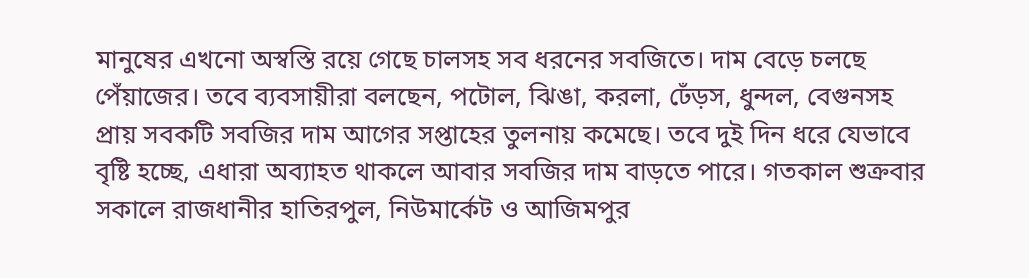মানুষের এখনো অস্বস্তি রয়ে গেছে চালসহ সব ধরনের সবজিতে। দাম বেড়ে চলছে পেঁয়াজের। তবে ব্যবসায়ীরা বলছেন, পটোল, ঝিঙা, করলা, ঢেঁড়স, ধুন্দল, বেগুনসহ প্রায় সবকটি সবজির দাম আগের সপ্তাহের তুলনায় কমেছে। তবে দুই দিন ধরে যেভাবে বৃষ্টি হচ্ছে, এধারা অব্যাহত থাকলে আবার সবজির দাম বাড়তে পারে। গতকাল শুক্রবার সকালে রাজধানীর হাতিরপুল, নিউমার্কেট ও আজিমপুর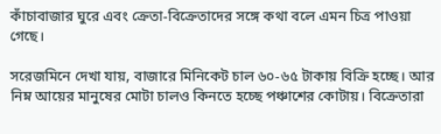কাঁচাবাজার ঘুরে এবং ক্রেতা-বিক্রেতাদের সঙ্গে কথা বলে এমন চিত্র পাওয়া গেছে।

সরেজমিনে দেখা যায়, বাজারে মিনিকেট চাল ৬০-৬৫ টাকায় বিক্রি হচ্ছে। আর নিম্ন আয়ের মানুষের মোটা চালও কিনতে হচ্ছে পঞ্চাশের কোটায়। বিক্রেতারা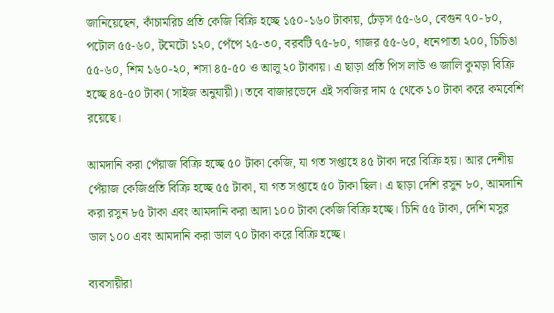জানিয়েছেন, কাঁচামরিচ প্রতি কেজি বিক্রি হচ্ছে ১৫০-১৬০ টাকায়, ঢেঁড়স ৫৫-৬০, বেগুন ৭০-৮০, পটোল ৫৫-৬০, টমেটো ১২০, পেঁপে ২৫-৩০, বরবটি ৭৫-৮০, গাজর ৫৫-৬০, ধনেপাতা ২০০, চিচিঙা ৫৫-৬০, শিম ১৬০-২০, শসা ৪৫-৫০ ও আলু ২০ টাকায়। এ ছাড়া প্রতি পিস লাউ ও জালি কুমড়া বিক্রি হচ্ছে ৪৫-৫০ টাকা (সাইজ অনুযায়ী)। তবে বাজারভেদে এই সবজির দাম ৫ থেকে ১০ টাকা করে কমবেশি রয়েছে।

আমদানি করা পেঁয়াজ বিক্রি হচ্ছে ৫০ টাকা কেজি, যা গত সপ্তাহে ৪৫ টাকা দরে বিক্রি হয়। আর দেশীয় পেঁয়াজ কেজিপ্রতি বিক্রি হচ্ছে ৫৫ টাকা, যা গত সপ্তাহে ৫০ টাকা ছিল। এ ছাড়া দেশি রসুন ৮০, আমদানি করা রসুন ৮৫ টাকা এবং আমদানি করা আদা ১০০ টাকা কেজি বিক্রি হচ্ছে। চিনি ৫৫ টাকা, দেশি মসুর ডাল ১০০ এবং আমদানি করা ডাল ৭০ টাকা করে বিক্রি হচ্ছে।

ব্যবসায়ীরা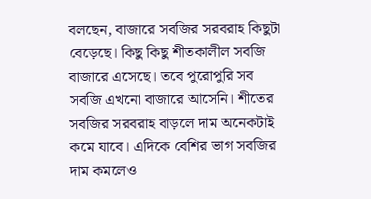বলছেন, বাজারে সবজির সরবরাহ কিছুটা বেড়েছে। কিছু কিছু শীতকালীল সবজি বাজারে এসেছে। তবে পুরোপুরি সব সবজি এখনো বাজারে আসেনি। শীতের সবজির সরবরাহ বাড়লে দাম অনেকটাই কমে যাবে। এদিকে বেশির ভাগ সবজির দাম কমলেও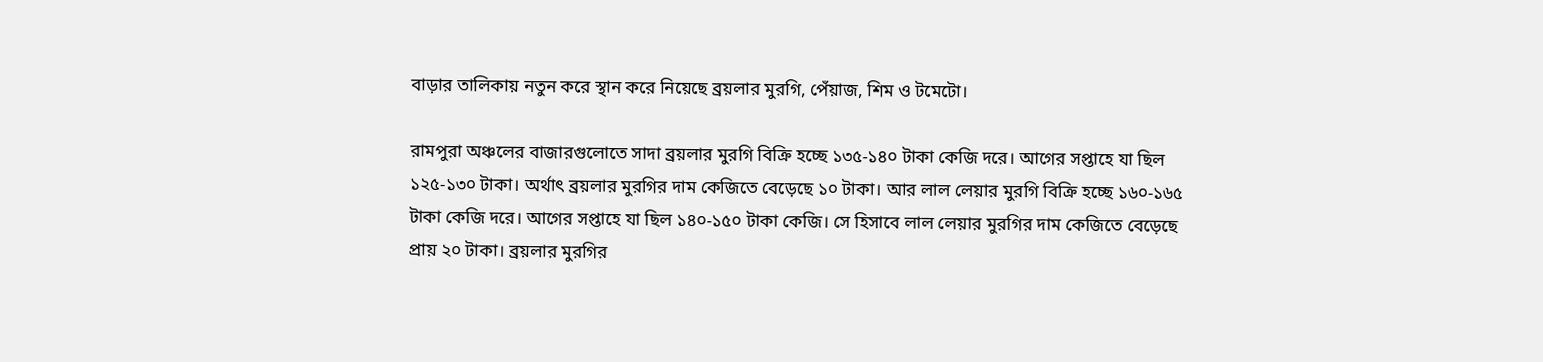বাড়ার তালিকায় নতুন করে স্থান করে নিয়েছে ব্রয়লার মুরগি, পেঁয়াজ, শিম ও টমেটো।

রামপুরা অঞ্চলের বাজারগুলোতে সাদা ব্রয়লার মুরগি বিক্রি হচ্ছে ১৩৫-১৪০ টাকা কেজি দরে। আগের সপ্তাহে যা ছিল ১২৫-১৩০ টাকা। অর্থাৎ ব্রয়লার মুরগির দাম কেজিতে বেড়েছে ১০ টাকা। আর লাল লেয়ার মুরগি বিক্রি হচ্ছে ১৬০-১৬৫ টাকা কেজি দরে। আগের সপ্তাহে যা ছিল ১৪০-১৫০ টাকা কেজি। সে হিসাবে লাল লেয়ার মুরগির দাম কেজিতে বেড়েছে প্রায় ২০ টাকা। ব্রয়লার মুরগির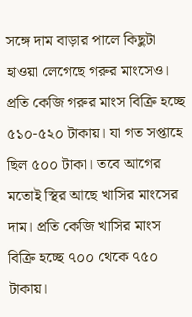সঙ্গে দাম বাড়ার পালে কিছুটা হাওয়া লেগেছে গরুর মাংসেও। প্রতি কেজি গরুর মাংস বিক্রি হচ্ছে ৫১০-৫২০ টাকায়। যা গত সপ্তাহে ছিল ৫০০ টাকা। তবে আগের মতোই স্থির আছে খাসির মাংসের দাম। প্রতি কেজি খাসির মাংস বিক্রি হচ্ছে ৭০০ থেকে ৭৫০ টাকায়।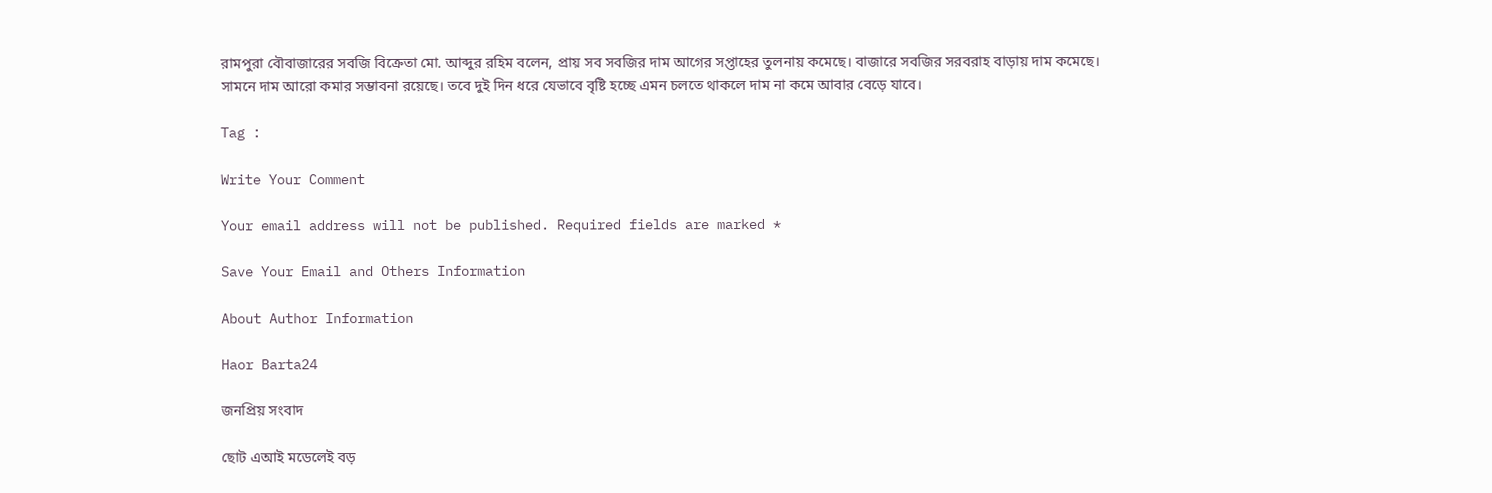রামপুরা বৌবাজারের সবজি বিক্রেতা মো. আব্দুর রহিম বলেন, প্রায় সব সবজির দাম আগের সপ্তাহের তুলনায় কমেছে। বাজারে সবজির সরবরাহ বাড়ায় দাম কমেছে। সামনে দাম আরো কমার সম্ভাবনা রয়েছে। তবে দুই দিন ধরে যেভাবে বৃষ্টি হচ্ছে এমন চলতে থাকলে দাম না কমে আবার বেড়ে যাবে।

Tag :

Write Your Comment

Your email address will not be published. Required fields are marked *

Save Your Email and Others Information

About Author Information

Haor Barta24

জনপ্রিয় সংবাদ

ছোট এআই মডেলেই বড়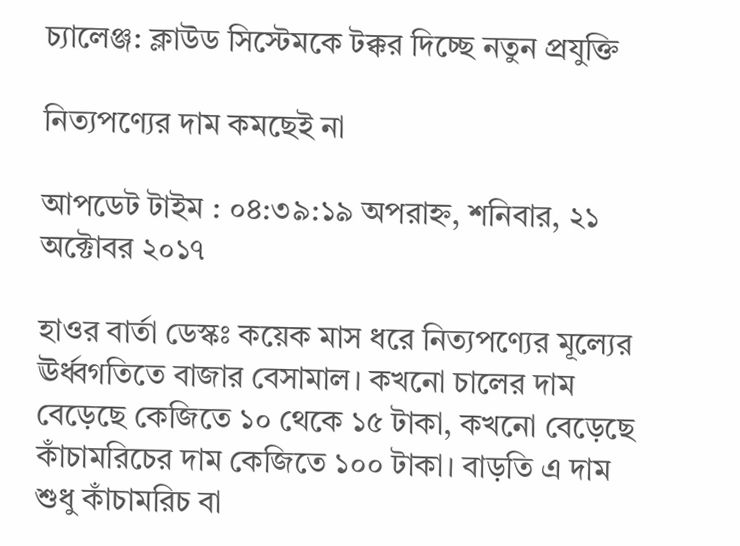চ্যালেঞ্জ: ক্লাউড সিস্টেমকে টক্কর দিচ্ছে নতুন প্রযুক্তি

নিত্যপণ্যের দাম কমছেই না

আপডেট টাইম : ০৪:৩৯:১৯ অপরাহ্ন, শনিবার, ২১ অক্টোবর ২০১৭

হাওর বার্তা ডেস্কঃ কয়েক মাস ধরে নিত্যপণ্যের মূল্যের ঊর্ধ্বগতিতে বাজার বেসামাল। কখনো চালের দাম বেড়েছে কেজিতে ১০ থেকে ১৫ টাকা, কখনো বেড়েছে কাঁচামরিচের দাম কেজিতে ১০০ টাকা। বাড়তি এ দাম শুধু কাঁচামরিচ বা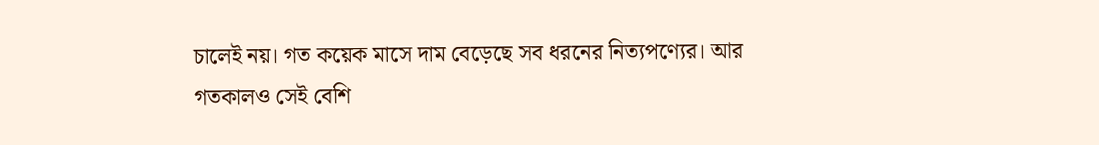চালেই নয়। গত কয়েক মাসে দাম বেড়েছে সব ধরনের নিত্যপণ্যের। আর গতকালও সেই বেশি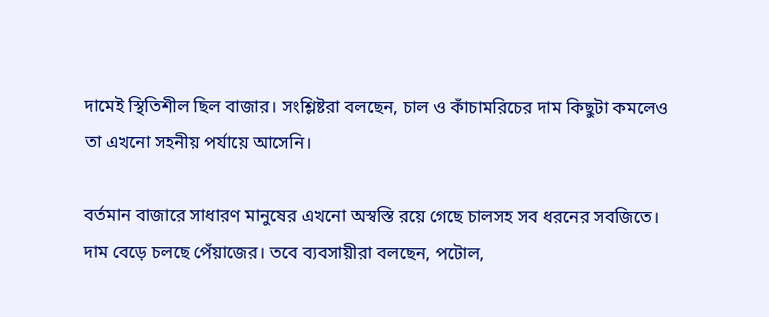দামেই স্থিতিশীল ছিল বাজার। সংশ্লিষ্টরা বলছেন, চাল ও কাঁচামরিচের দাম কিছুটা কমলেও তা এখনো সহনীয় পর্যায়ে আসেনি।

বর্তমান বাজারে সাধারণ মানুষের এখনো অস্বস্তি রয়ে গেছে চালসহ সব ধরনের সবজিতে। দাম বেড়ে চলছে পেঁয়াজের। তবে ব্যবসায়ীরা বলছেন, পটোল,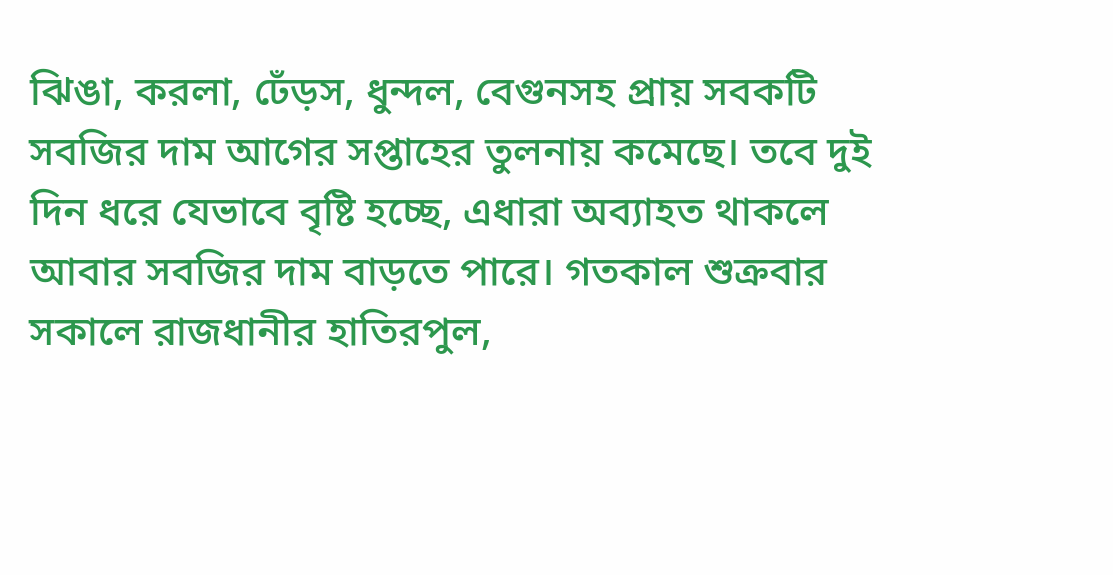ঝিঙা, করলা, ঢেঁড়স, ধুন্দল, বেগুনসহ প্রায় সবকটি সবজির দাম আগের সপ্তাহের তুলনায় কমেছে। তবে দুই দিন ধরে যেভাবে বৃষ্টি হচ্ছে, এধারা অব্যাহত থাকলে আবার সবজির দাম বাড়তে পারে। গতকাল শুক্রবার সকালে রাজধানীর হাতিরপুল,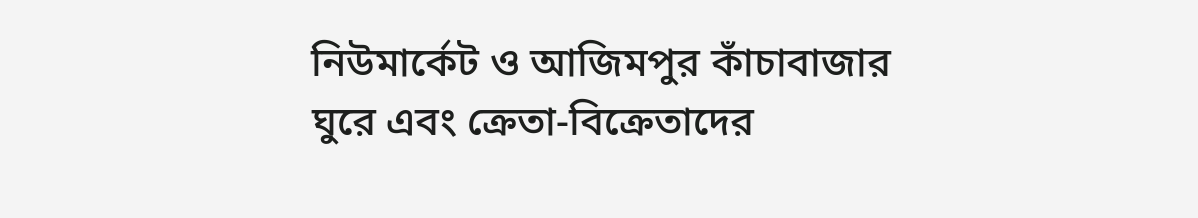নিউমার্কেট ও আজিমপুর কাঁচাবাজার ঘুরে এবং ক্রেতা-বিক্রেতাদের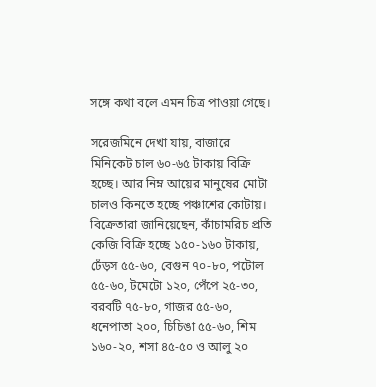সঙ্গে কথা বলে এমন চিত্র পাওয়া গেছে।

সরেজমিনে দেখা যায়, বাজারে মিনিকেট চাল ৬০-৬৫ টাকায় বিক্রি হচ্ছে। আর নিম্ন আয়ের মানুষের মোটা চালও কিনতে হচ্ছে পঞ্চাশের কোটায়। বিক্রেতারা জানিয়েছেন, কাঁচামরিচ প্রতি কেজি বিক্রি হচ্ছে ১৫০-১৬০ টাকায়, ঢেঁড়স ৫৫-৬০, বেগুন ৭০-৮০, পটোল ৫৫-৬০, টমেটো ১২০, পেঁপে ২৫-৩০, বরবটি ৭৫-৮০, গাজর ৫৫-৬০, ধনেপাতা ২০০, চিচিঙা ৫৫-৬০, শিম ১৬০-২০, শসা ৪৫-৫০ ও আলু ২০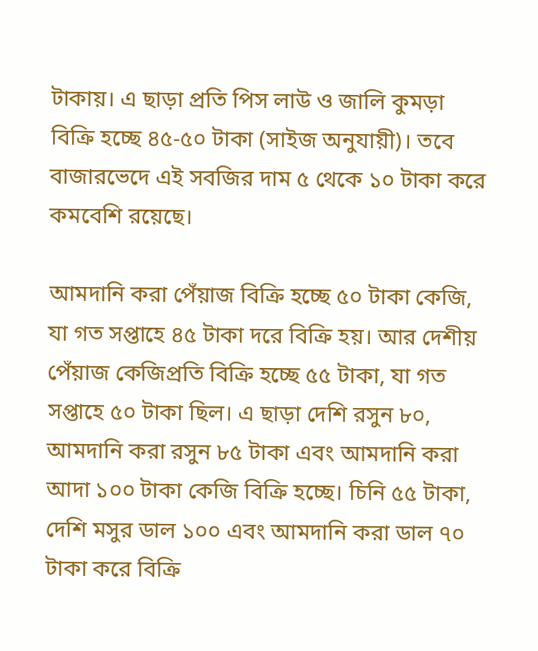টাকায়। এ ছাড়া প্রতি পিস লাউ ও জালি কুমড়া বিক্রি হচ্ছে ৪৫-৫০ টাকা (সাইজ অনুযায়ী)। তবে বাজারভেদে এই সবজির দাম ৫ থেকে ১০ টাকা করে কমবেশি রয়েছে।

আমদানি করা পেঁয়াজ বিক্রি হচ্ছে ৫০ টাকা কেজি, যা গত সপ্তাহে ৪৫ টাকা দরে বিক্রি হয়। আর দেশীয় পেঁয়াজ কেজিপ্রতি বিক্রি হচ্ছে ৫৫ টাকা, যা গত সপ্তাহে ৫০ টাকা ছিল। এ ছাড়া দেশি রসুন ৮০, আমদানি করা রসুন ৮৫ টাকা এবং আমদানি করা আদা ১০০ টাকা কেজি বিক্রি হচ্ছে। চিনি ৫৫ টাকা, দেশি মসুর ডাল ১০০ এবং আমদানি করা ডাল ৭০ টাকা করে বিক্রি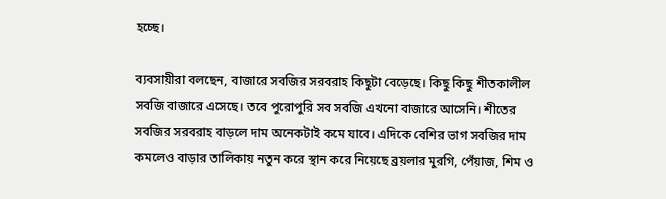হচ্ছে।

ব্যবসায়ীরা বলছেন, বাজারে সবজির সরবরাহ কিছুটা বেড়েছে। কিছু কিছু শীতকালীল সবজি বাজারে এসেছে। তবে পুরোপুরি সব সবজি এখনো বাজারে আসেনি। শীতের সবজির সরবরাহ বাড়লে দাম অনেকটাই কমে যাবে। এদিকে বেশির ভাগ সবজির দাম কমলেও বাড়ার তালিকায় নতুন করে স্থান করে নিয়েছে ব্রয়লার মুরগি, পেঁয়াজ, শিম ও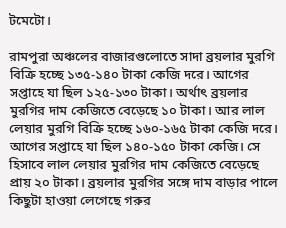টমেটো।

রামপুরা অঞ্চলের বাজারগুলোতে সাদা ব্রয়লার মুরগি বিক্রি হচ্ছে ১৩৫-১৪০ টাকা কেজি দরে। আগের সপ্তাহে যা ছিল ১২৫-১৩০ টাকা। অর্থাৎ ব্রয়লার মুরগির দাম কেজিতে বেড়েছে ১০ টাকা। আর লাল লেয়ার মুরগি বিক্রি হচ্ছে ১৬০-১৬৫ টাকা কেজি দরে। আগের সপ্তাহে যা ছিল ১৪০-১৫০ টাকা কেজি। সে হিসাবে লাল লেয়ার মুরগির দাম কেজিতে বেড়েছে প্রায় ২০ টাকা। ব্রয়লার মুরগির সঙ্গে দাম বাড়ার পালে কিছুটা হাওয়া লেগেছে গরুর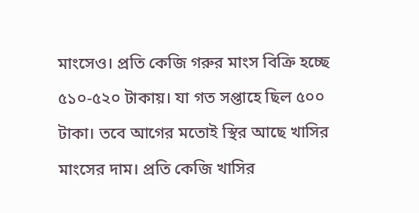মাংসেও। প্রতি কেজি গরুর মাংস বিক্রি হচ্ছে ৫১০-৫২০ টাকায়। যা গত সপ্তাহে ছিল ৫০০ টাকা। তবে আগের মতোই স্থির আছে খাসির মাংসের দাম। প্রতি কেজি খাসির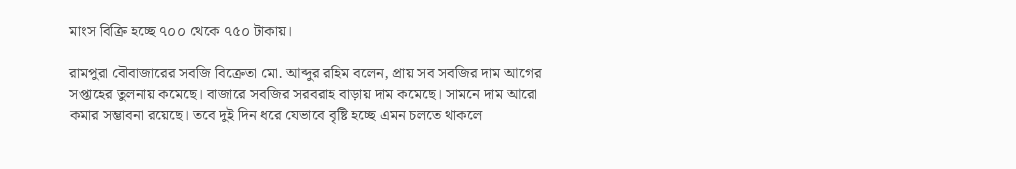মাংস বিক্রি হচ্ছে ৭০০ থেকে ৭৫০ টাকায়।

রামপুরা বৌবাজারের সবজি বিক্রেতা মো. আব্দুর রহিম বলেন, প্রায় সব সবজির দাম আগের সপ্তাহের তুলনায় কমেছে। বাজারে সবজির সরবরাহ বাড়ায় দাম কমেছে। সামনে দাম আরো কমার সম্ভাবনা রয়েছে। তবে দুই দিন ধরে যেভাবে বৃষ্টি হচ্ছে এমন চলতে থাকলে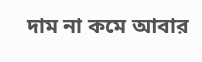দাম না কমে আবার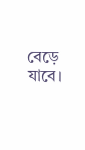বেড়ে যাবে।